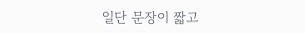일단 문장이 짧고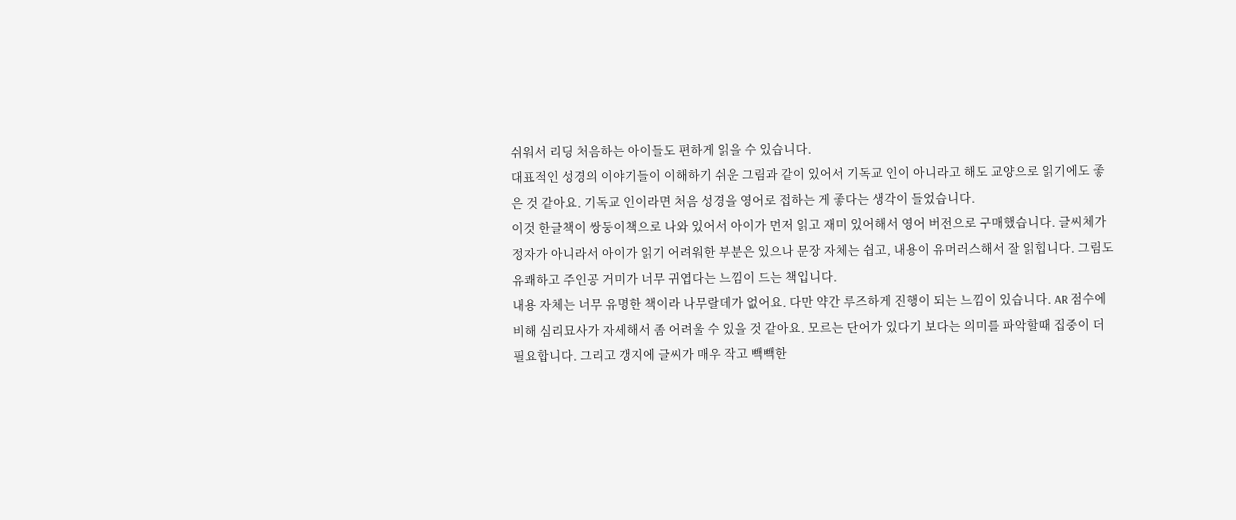쉬워서 리딩 처음하는 아이들도 편하게 읽을 수 있습니다.
대표적인 성경의 이야기들이 이해하기 쉬운 그림과 같이 있어서 기독교 인이 아니라고 해도 교양으로 읽기에도 좋은 것 같아요. 기독교 인이라면 처음 성경을 영어로 접하는 게 좋다는 생각이 들었습니다.
이것 한글책이 쌍둥이책으로 나와 있어서 아이가 먼저 읽고 재미 있어해서 영어 버전으로 구매했습니다. 글씨체가 정자가 아니라서 아이가 읽기 어려워한 부분은 있으나 문장 자체는 쉽고, 내용이 유머러스해서 잘 읽힙니다. 그림도 유쾌하고 주인공 거미가 너무 귀엽다는 느낌이 드는 책입니다.
내용 자체는 너무 유명한 책이라 나무랄데가 없어요. 다만 약간 루즈하게 진행이 되는 느낌이 있습니다. AR 점수에 비해 심리묘사가 자세해서 좀 어려울 수 있을 것 같아요. 모르는 단어가 있다기 보다는 의미를 파악할때 집중이 더 필요합니다. 그리고 갱지에 글씨가 매우 작고 빽빽한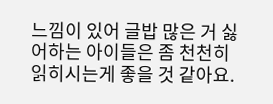느낌이 있어 글밥 많은 거 싫어하는 아이들은 좀 천천히 읽히시는게 좋을 것 같아요.